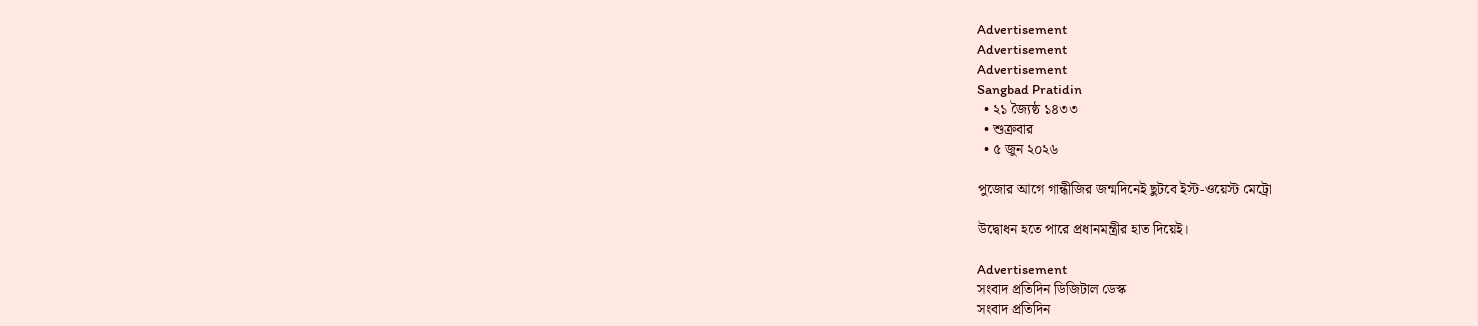Advertisement
Advertisement
Advertisement
Sangbad Pratidin
  • ২১ জ্যৈষ্ঠ ১৪৩৩
  • শুক্রবার
  • ৫ জুন ২০২৬

পুজোর আগে গান্ধীজির জন্মদিনেই ছুটবে ইস্ট-ওয়েস্ট মেট্রো

উদ্বোধন হতে পারে প্রধানমন্ত্রীর হাত দিয়েই।

Advertisement
সংবাদ প্রতিদিন ডিজিটাল ডেস্ক
সংবাদ প্রতিদিন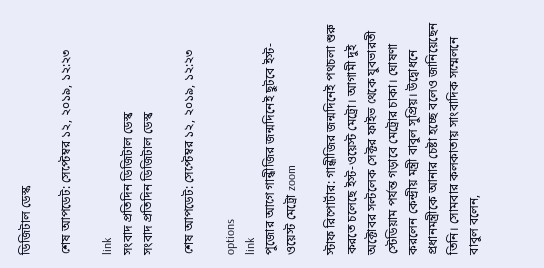ডিজিটাল ডেস্ক

শেষ আপডেট: সেপ্টেম্বর ১২, ২০১৯, ১২:২৩

link
সংবাদ প্রতিদিন ডিজিটাল ডেস্ক
সংবাদ প্রতিদিন ডিজিটাল ডেস্ক

শেষ আপডেট: সেপ্টেম্বর ১২, ২০১৯, ১২:২৩

options
link
পুজোর আগে গান্ধীজির জন্মদিনেই ছুটবে ইস্ট-ওয়েস্ট মেট্রো zoom

স্টাফ রিপোর্টার: গান্ধীজির জন্মদিনেই পথচলা শুরু করতে চলেছে ইস্ট-ওয়েস্ট মেট্রো। আগামী দুই অক্টোবর সল্টলেক সেক্টর ফাইভ থেকে যুবভারতী স্টেডিয়াম পর্যন্ত গড়াবে মেট্রোর চাকা। ঘোষণা করলেন কেন্দ্রীয় মন্ত্রী বাবুল সুপ্রিয়। উদ্বোধনে প্রধানমন্ত্রীকে আনার চেষ্টা হচ্ছে বলেও জানিয়েছেন তিনি। সোমবার কলকাতায় সাংবাদিক সম্মেলনে বাবুল বলেন,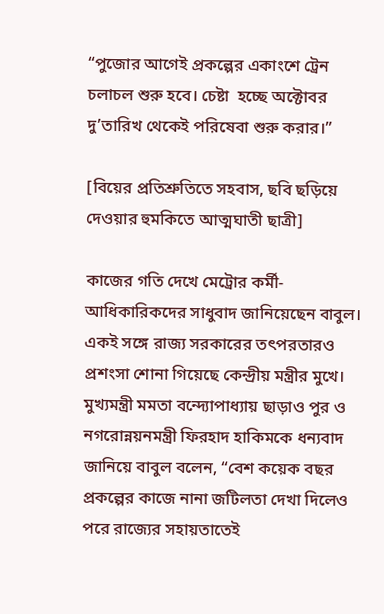“পুজোর আগেই প্রকল্পের একাংশে ট্রেন চলাচল শুরু হবে। চেষ্টা  হচ্ছে অক্টোবর দু’তারিখ থেকেই পরিষেবা শুরু করার।”

[বিয়ের প্রতিশ্রুতিতে সহবাস, ছবি ছড়িয়ে দেওয়ার হুমকিতে আত্মঘাতী ছাত্রী]

কাজের গতি দেখে মেট্রোর কর্মী-আধিকারিকদের সাধুবাদ জানিয়েছেন বাবুল। একই সঙ্গে রাজ্য সরকারের তৎপরতারও প্রশংসা শোনা গিয়েছে কেন্দ্রীয় মন্ত্রীর মুখে। মুখ্যমন্ত্রী মমতা বন্দ্যোপাধ্যায় ছাড়াও পুর ও নগরোন্নয়নমন্ত্রী ফিরহাদ হাকিমকে ধন্যবাদ জানিয়ে বাবুল বলেন, “বেশ কয়েক বছর প্রকল্পের কাজে নানা জটিলতা দেখা দিলেও পরে রাজ্যের সহায়তাতেই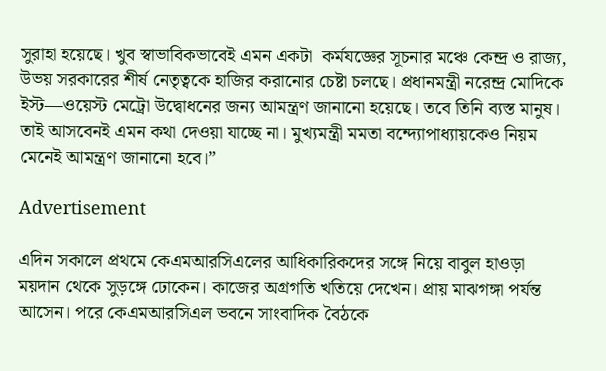সুরাহা হয়েছে। খুব স্বাভাবিকভাবেই এমন একটা  কর্মযজ্ঞের সূচনার মঞ্চে কেন্দ্র ও রাজ্য, উভয় সরকারের শীর্ষ নেতৃত্বকে হাজির করানোর চেষ্টা চলছে। প্রধানমন্ত্রী নরেন্দ্র মোদিকে ইস্ট—ওয়েস্ট মেট্রো উদ্বোধনের জন্য আমন্ত্রণ জানানো হয়েছে। তবে তিনি ব্যস্ত মানুষ। তাই আসবেনই এমন কথা দেওয়া যাচ্ছে না। মুখ্যমন্ত্রী মমতা বন্দ্যোপাধ্যায়কেও নিয়ম মেনেই আমন্ত্রণ জানানো হবে।”

Advertisement

এদিন সকালে প্রথমে কেএমআরসিএলের আধিকারিকদের সঙ্গে নিয়ে বাবুল হাওড়া ময়দান থেকে সুড়ঙ্গে ঢোকেন। কাজের অগ্রগতি খতিয়ে দেখেন। প্রায় মাঝগঙ্গা পর্যন্ত আসেন। পরে কেএমআরসিএল ভবনে সাংবাদিক বৈঠকে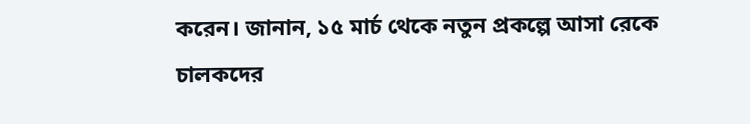করেন। জানান, ১৫ মার্চ থেকে নতুন প্রকল্পে আসা রেকে চালকদের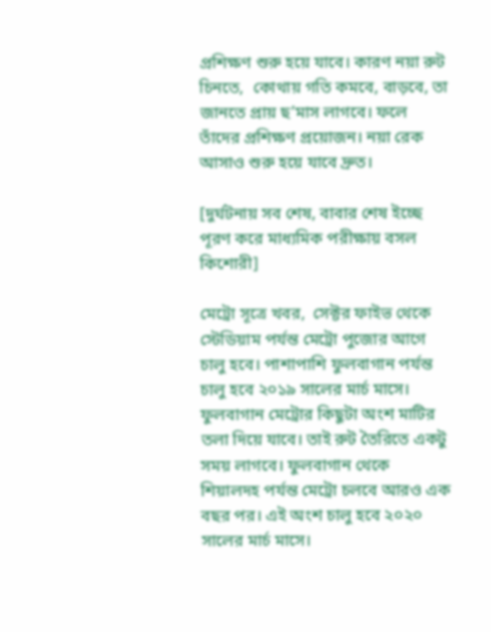প্রশিক্ষণ শুরু হয়ে যাবে। কারণ নয়া রুট চিনতে,  কোথায় গতি কমবে, বাড়বে, তা জানতে প্রায় ছ’মাস লাগবে। ফলে তাঁদের প্রশিক্ষণ প্রয়োজন। নয়া রেক আসাও শুরু হয়ে যাবে দ্রুত।

[দুর্ঘটনায় সব শেষ, বাবার শেষ ইচ্ছে পূরণ করে মাধ্যমিক পরীক্ষায় বসল কিশোরী]

মেট্রো সূত্রে খবর,  সেক্টর ফাইভ থেকে স্টেডিয়াম পর্যন্ত মেট্রো পুজোর আগে চালু হবে। পাশাপাশি ফুলবাগান পর্যন্ত চালু হবে ২০১৯ সালের মার্চ মাসে। ফুলবাগান মেট্রোর কিছুটা অংশ মাটির তলা দিয়ে যাবে। তাই রুট তৈরিতে একটু সময় লাগবে। ফুলবাগান থেকে শিয়ালদহ পর্যন্ত মেট্রো চলবে আরও এক বছর পর। এই অংশ চালু হবে ২০২০ সালের মার্চ মাসে।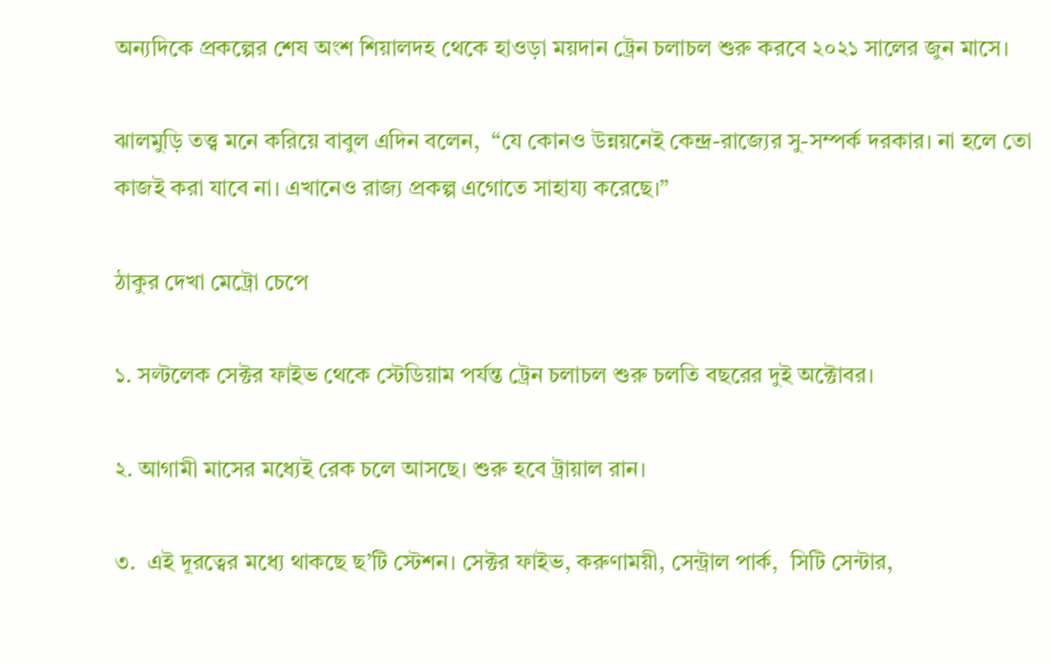অন্যদিকে প্রকল্পের শেষ অংশ শিয়ালদহ থেকে হাওড়া ময়দান ট্রেন চলাচল শুরু করবে ২০২১ সালের জুন মাসে।

ঝালমুড়ি তত্ত্ব মনে করিয়ে বাবুল এদিন বলেন,  “যে কোনও উন্নয়নেই কেন্দ্র-রাজ্যের সু-সম্পর্ক দরকার। না হলে তো কাজই করা যাবে না। এখানেও রাজ্য প্রকল্প এগোতে সাহায্য করেছে।”

ঠাকুর দেখা মেট্রো চেপে

১. সল্টলেক সেক্টর ফাইভ থেকে স্টেডিয়াম পর্যন্ত ট্রেন চলাচল শুরু চলতি বছরের দুই অক্টোবর।

২. আগামী মাসের মধ্যেই রেক চলে আসছে। শুরু হবে ট্রায়াল রান।

৩.  এই দূরত্বের মধ্যে থাকছে ছ’টি স্টেশন। সেক্টর ফাইভ, করুণাময়ী, সেন্ট্রাল পার্ক,  সিটি সেন্টার,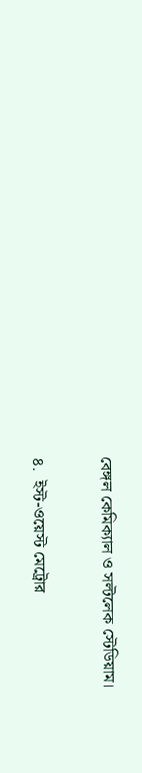বেঙ্গল কেমিক্যাল ও সল্টলেক স্টেডিয়াম।

৪.  ইস্ট-ওয়েস্ট মেট্রোর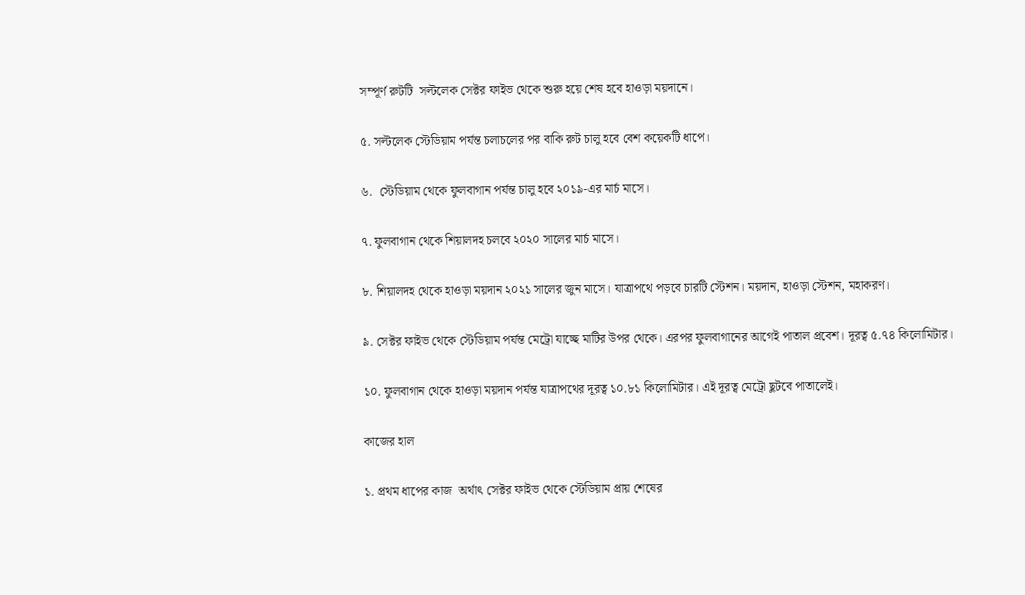সম্পূর্ণ রুটটি  সল্টলেক সেক্টর ফাইভ থেকে শুরু হয়ে শেষ হবে হাওড়া ময়দানে।

৫. সল্টলেক স্টেডিয়াম পর্যন্ত চলাচলের পর বাকি রুট চালু হবে বেশ কয়েকটি ধাপে।

৬.  স্টেডিয়াম থেকে ফুলবাগান পর্যন্ত চালু হবে ২০১৯-এর মার্চ মাসে।

৭. ফুলবাগান থেকে শিয়ালদহ চলবে ২০২০ সালের মার্চ মাসে।

৮. শিয়ালদহ থেকে হাওড়া ময়দান ২০২১ সালের জুন মাসে। যাত্রাপথে পড়বে চারটি স্টেশন। ময়দান, হাওড়া স্টেশন, মহাকরণ।

৯. সেক্টর ফাইভ থেকে স্টেডিয়াম পর্যন্ত মেট্রো যাচ্ছে মাটির উপর থেকে। এরপর ফুলবাগানের আগেই পাতাল প্রবেশ। দূরত্ব ৫.৭৪ কিলোমিটার।

১০. ফুলবাগান থেকে হাওড়া ময়দান পর্যন্ত যাত্রাপথের দূরত্ব ১০.৮১ কিলোমিটার। এই দূরত্ব মেট্রো ছুটবে পাতালেই।

কাজের হাল

১. প্রথম ধাপের কাজ  অর্থাৎ সেক্টর ফাইভ থেকে স্টেডিয়াম প্রায় শেষের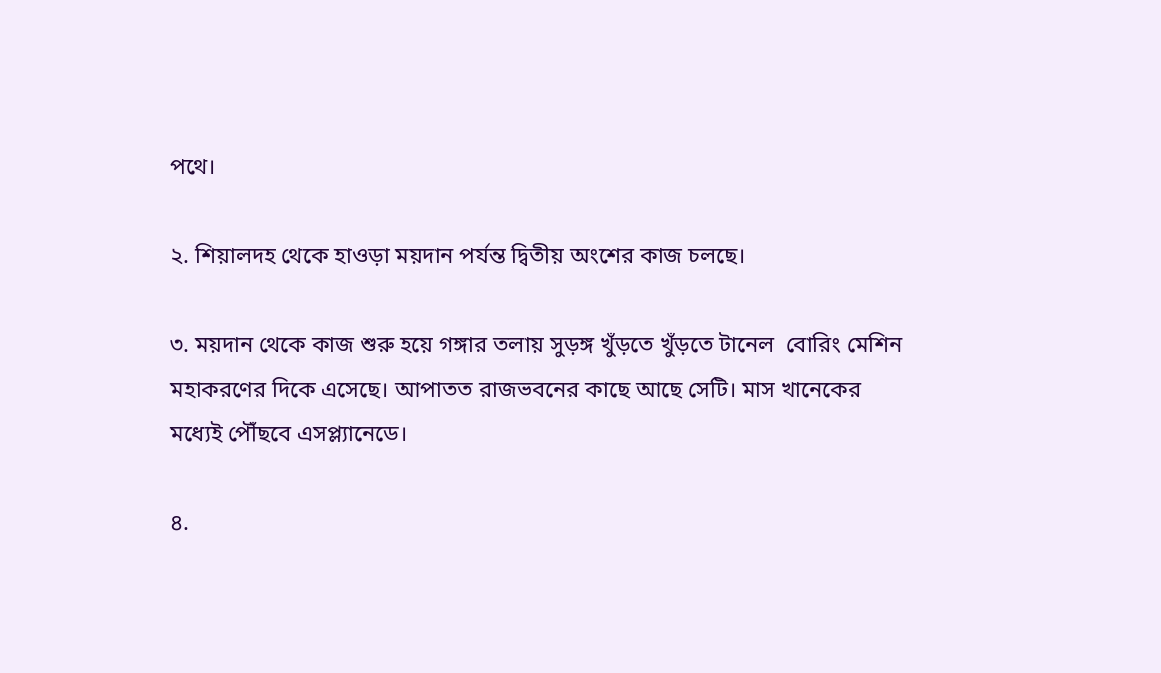পথে।

২. শিয়ালদহ থেকে হাওড়া ময়দান পর্যন্ত দ্বিতীয় অংশের কাজ চলছে।

৩. ময়দান থেকে কাজ শুরু হয়ে গঙ্গার তলায় সুড়ঙ্গ খুঁড়তে খুঁড়তে টানেল  বোরিং মেশিন মহাকরণের দিকে এসেছে। আপাতত রাজভবনের কাছে আছে সেটি। মাস খানেকের মধ্যেই পৌঁছবে এসপ্ল্যানেডে।

৪.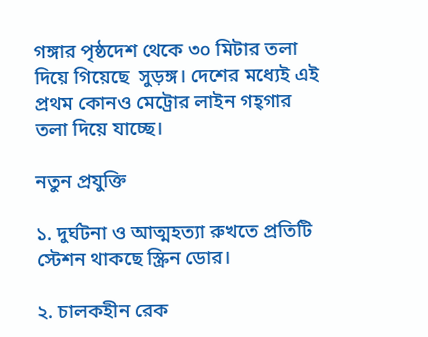গঙ্গার পৃষ্ঠদেশ থেকে ৩০ মিটার তলা দিয়ে গিয়েছে  সুড়ঙ্গ। দেশের মধ্যেই এই প্রথম কোনও মেট্রোর লাইন গহ্গার তলা দিয়ে যাচ্ছে।

নতুন প্রযুক্তি

১. দুর্ঘটনা ও আত্মহত্যা রুখতে প্রতিটি স্টেশন থাকছে স্ক্রিন ডোর।

২. চালকহীন রেক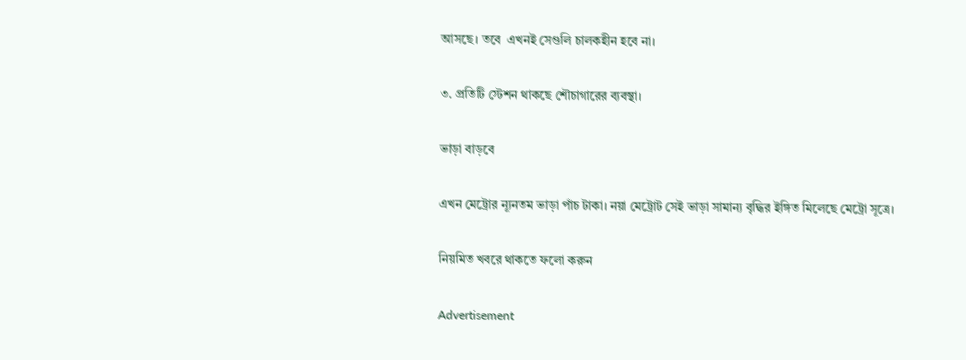আসছে। তবে  এখনই সেগুলি চালকহীন হবে না।

৩. প্রতিটি স্টেশন থাকছে শৌচাগারের ব্যবস্থা।

ভাড়া বাড়বে

এখন মেট্রোর ন্যূনতম ভাড়া পাঁচ টাকা। নয়া মেট্রোট সেই ভাড়া সামান্য বৃদ্ধির ইঙ্গিত মিলেছে মেট্রো সূত্রে।

নিয়মিত খবরে থাকতে ফলো করুন

Advertisement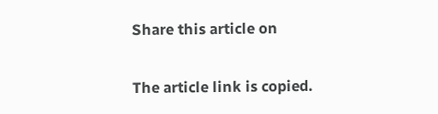Share this article on

The article link is copied.